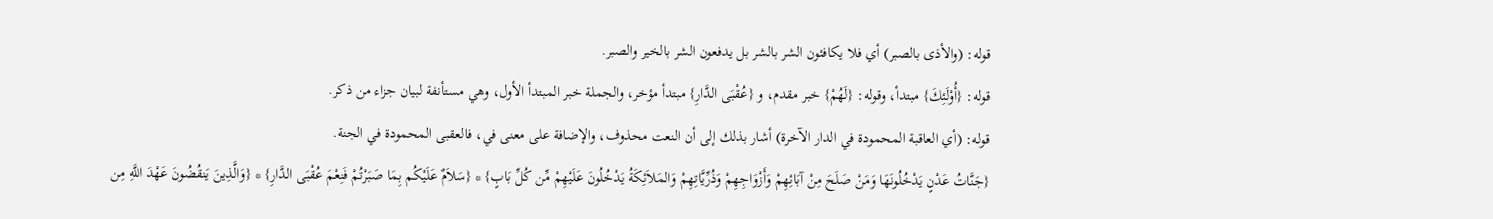قوله: (والأذى بالصبر) أي فلا يكافئون الشر بالشر بل يدفعون الشر بالخير والصبر.
قوله: {أُوْلَئِكَ} مبتدأ، وقوله: {لَهُمْ} خبر مقدم، و {عُقْبَى الدَّارِ} مبتدأ مؤخر، والجملة خبر المبتدأ الأول، وهي مستأنفة لبيان جزاء من ذكر.
قوله: (أي العاقبة المحمودة في الدار الآخرة) أشار بذلك إلى أن النعت محذوف، والإضافة على معنى في، فالعقبى المحمودة في الجنة.
{جَنَّاتُ عَدْنٍ يَدْخُلُونَهَا وَمَنْ صَلَحَ مِنْ آبَائِهِمْ وَأَزْوَاجِهِمْ وَذُرِّيَّاتِهِمْ وَالمَلاَئِكَةُ يَدْخُلُونَ عَلَيْهِمْ مِّن كُلِّ بَابٍ} * {سَلاَمٌ عَلَيْكُم بِمَا صَبَرْتُمْ فَنِعْمَ عُقْبَى الدَّارِ} * {وَالَّذِينَ يَنقُضُونَ عَهْدَ اللَّهِ مِن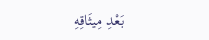بَعْدِ مِيثَاقِهِ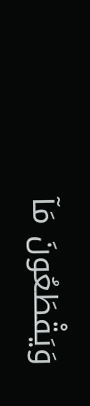وَيَقْطَعُونَ مَآ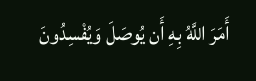أَمَرَ اللَّهُ بِهِ أَن يُوصَلَ وَيُفْسِدُونَ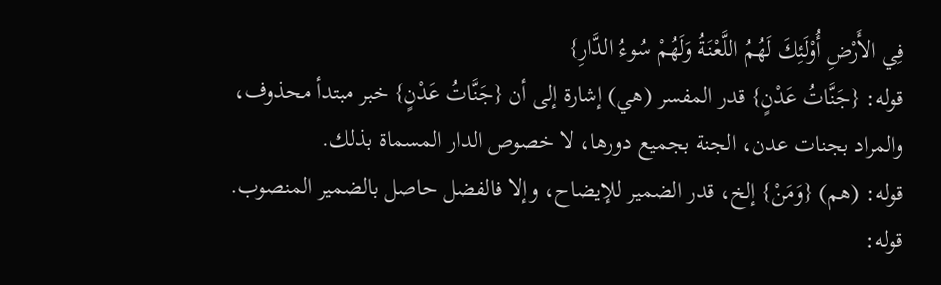فِي الأَرْضِ أُوْلَئِكَ لَهُمُ اللَّعْنَةُ وَلَهُمْ سُوءُ الدَّارِ}
قوله: {جَنَّاتُ عَدْنٍ} قدر المفسر (هي) إشارة إلى أن {جَنَّاتُ عَدْنٍ} خبر مبتدأ محذوف، والمراد بجنات عدن، الجنة بجميع دورها، لا خصوص الدار المسماة بذلك.
قوله: (هم) {وَمَنْ} إلخ، قدر الضمير للإيضاح، وإلا فالفضل حاصل بالضمير المنصوب.
قوله: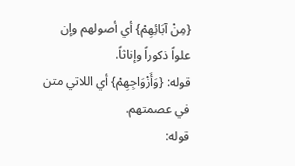{مِنْ آبَائِهِمْ} أي أصولهم وإن علواً ذكوراً وإناثاً.
قوله: {وَأَزْوَاجِهِمْ} أي اللاتي متن في عصمتهم.
قوله: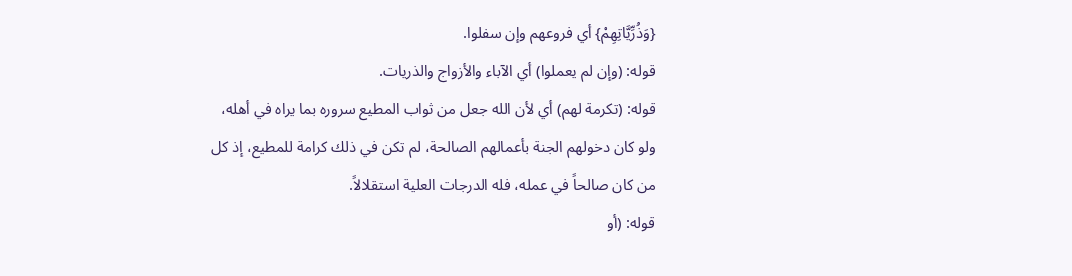{وَذُرِّيَّاتِهِمْ} أي فروعهم وإن سفلوا.
قوله: (وإن لم يعملوا) أي الآباء والأزواج والذريات.
قوله: (تكرمة لهم) أي لأن الله جعل من ثواب المطيع سروره بما يراه في أهله، ولو كان دخولهم الجنة بأعمالهم الصالحة، لم تكن في ذلك كرامة للمطيع، إذ كل من كان صالحاً في عمله، فله الدرجات العلية استقلالاً.
قوله: (أو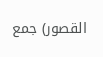القصور) جمع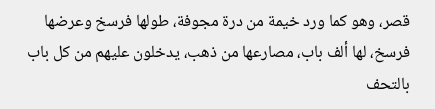قصر، وهو كما ورد خيمة من درة مجوفة، طولها فرسخ وعرضها فرسخ، لها ألف باب، مصارعها من ذهب، يدخلون عليهم من كل باب بالتحف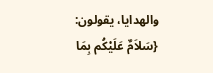والهدايا، يقولون: {سَلاَمٌ عَلَيْكُم بِمَا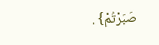صَبَرْتُمْ} .